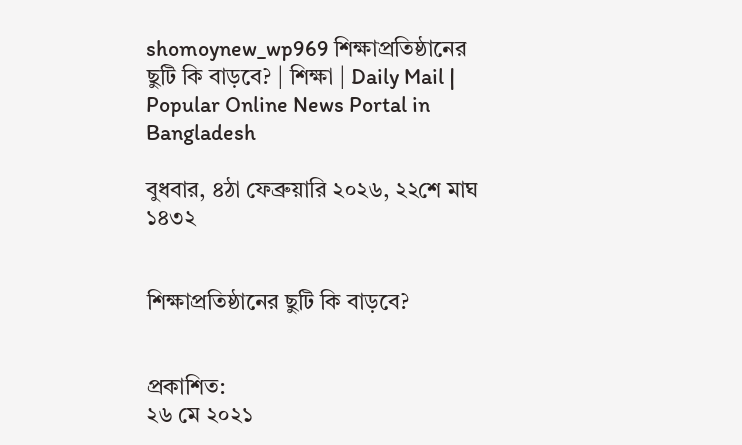shomoynew_wp969 শিক্ষাপ্রতিষ্ঠানের ছুটি কি বাড়বে? | শিক্ষা | Daily Mail | Popular Online News Portal in Bangladesh

বুধবার, ৪ঠা ফেব্রুয়ারি ২০২৬, ২২শে মাঘ ১৪৩২


শিক্ষাপ্রতিষ্ঠানের ছুটি কি বাড়বে?


প্রকাশিত:
২৬ মে ২০২১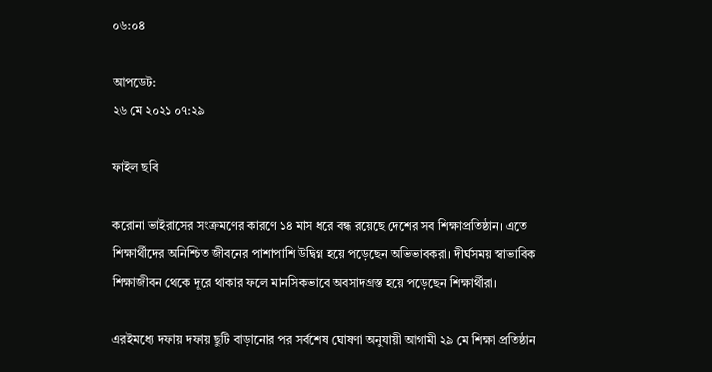০৬:০৪

আপডেট:
২৬ মে ২০২১ ০৭:২৯

ফাইল ছবি

করোনা ভাইরাসের সংক্রমণের কারণে ১৪ মাস ধরে বন্ধ রয়েছে দেশের সব শিক্ষাপ্রতিষ্ঠান। এতে শিক্ষার্থীদের অনিশ্চিত জীবনের পাশাপাশি উদ্বিগ্ন হয়ে পড়েছেন অভিভাবকরা। দীর্ঘসময় স্বাভাবিক শিক্ষাজীবন থেকে দূরে থাকার ফলে মানসিকভাবে অবসাদগ্রস্ত হয়ে পড়েছেন শিক্ষার্থীরা।

এরইমধ্যে দফায় দফায় ছুটি বাড়ানোর পর সর্বশেষ ঘোষণা অনুযায়ী আগামী ২৯ মে শিক্ষা প্রতিষ্ঠান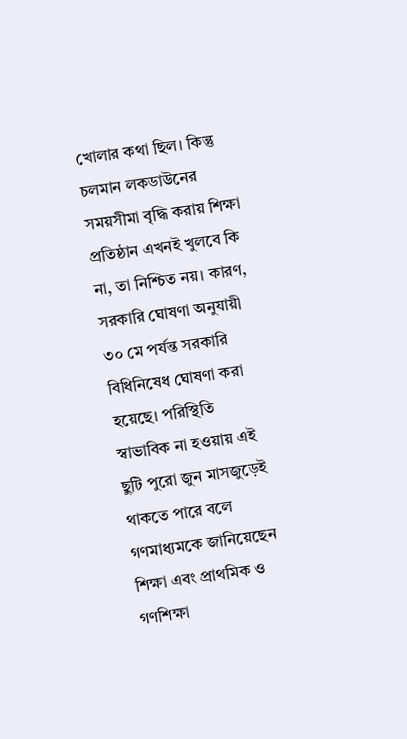খোলার কথা ছিল। কিন্তু চলমান লকডাউনের সময়সীমা বৃদ্ধি করায় শিক্ষা প্রতিষ্ঠান এখনই খুলবে কি না, তা নিশ্চিত নয়। কারণ, সরকারি ঘোষণা অনুযায়ী ৩০ মে পর্যন্ত সরকারি বিধিনিষেধ ঘোষণা করা হয়েছে। পরিস্থিতি স্বাভাবিক না হওয়ায় এই ছুটি পুরো জুন মাসজুড়েই থাকতে পারে বলে গণমাধ্যমকে জানিয়েছেন শিক্ষা এবং প্রাথমিক ও গণশিক্ষা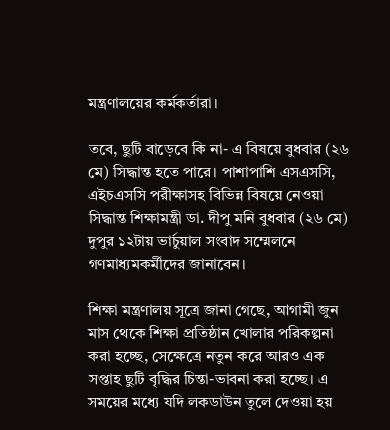মন্ত্রণালয়ের কর্মকর্তারা।

তবে, ছুটি বাড়েবে কি না- এ বিষয়ে বুধবার (২৬ মে) সিদ্ধান্ত হতে পারে। পাশাপাশি এসএসসি, এইচএসসি পরীক্ষাসহ বিভিন্ন বিষয়ে নেওয়া সিদ্ধান্ত শিক্ষামন্ত্রী ডা. দীপু মনি বুধবার (২৬ মে) দুপুর ১২টায় ভার্চুয়াল সংবাদ সম্মেলনে গণমাধ্যমকর্মীদের জানাবেন।

শিক্ষা মন্ত্রণালয় সূত্রে জানা গেছে, আগামী জুন মাস থেকে শিক্ষা প্রতিষ্ঠান খোলার পরিকল্পনা করা হচ্ছে, সেক্ষেত্রে নতুন করে আরও এক সপ্তাহ ছুটি বৃদ্ধির চিন্তা-ভাবনা করা হচ্ছে। এ সময়ের মধ্যে যদি লকডাউন তুলে দেওয়া হয়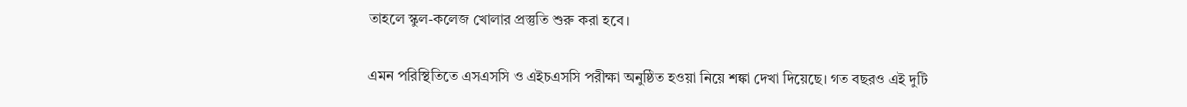তাহলে স্কুল-কলেজ খোলার প্রস্তুতি শুরু করা হবে।

এমন পরিস্থিতিতে এসএসসি ও এইচএসসি পরীক্ষা অনুষ্ঠিত হওয়া নিয়ে শঙ্কা দেখা দিয়েছে। গত বছরও এই দুটি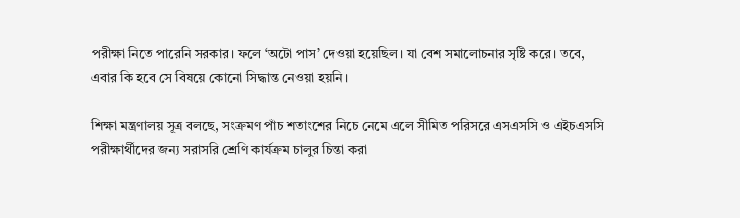পরীক্ষা নিতে পারেনি সরকার। ফলে ‘অটো পাস’ দেওয়া হয়েছিল। যা বেশ সমালোচনার সৃষ্টি করে। তবে, এবার কি হবে সে বিষয়ে কোনো সিদ্ধান্ত নেওয়া হয়নি।

শিক্ষা মন্ত্রণালয় সূত্র বলছে, সংক্রমণ পাঁচ শতাংশের নিচে নেমে এলে সীমিত পরিসরে এসএসসি ও এইচএসসি পরীক্ষার্থীদের জন্য সরাসরি শ্রেণি কার্যক্রম চালুর চিন্তা করা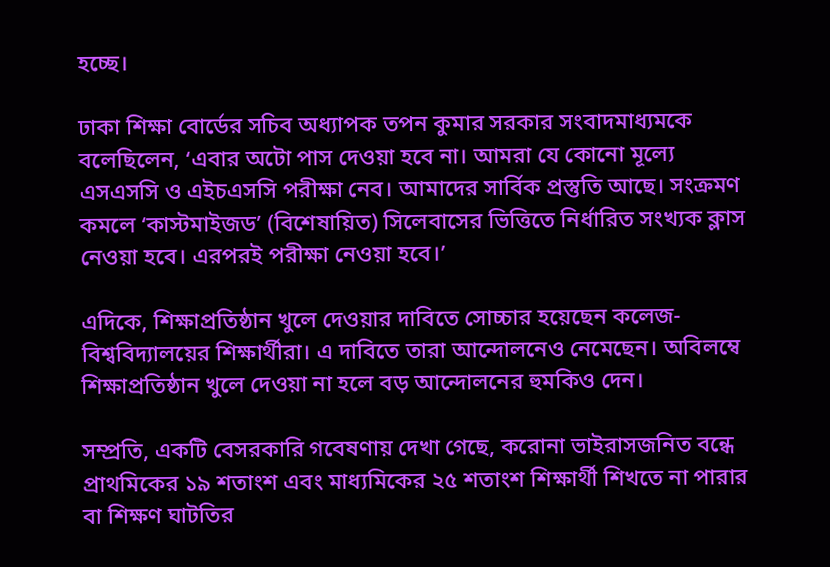হচ্ছে।

ঢাকা শিক্ষা বোর্ডের সচিব অধ্যাপক তপন কুমার সরকার সংবাদমাধ্যমকে বলেছিলেন, ‘এবার অটো পাস দেওয়া হবে না। আমরা যে কোনো মূল্যে এসএসসি ও এইচএসসি পরীক্ষা নেব। আমাদের সার্বিক প্রস্তুতি আছে। সংক্রমণ কমলে ‘কাস্টমাইজড’ (বিশেষায়িত) সিলেবাসের ভিত্তিতে নির্ধারিত সংখ্যক ক্লাস নেওয়া হবে। এরপরই পরীক্ষা নেওয়া হবে।’

এদিকে, শিক্ষাপ্রতিষ্ঠান খুলে দেওয়ার দাবিতে সোচ্চার হয়েছেন কলেজ-বিশ্ববিদ্যালয়ের শিক্ষার্থীরা। এ দাবিতে তারা আন্দোলনেও নেমেছেন। অবিলম্বে শিক্ষাপ্রতিষ্ঠান খুলে দেওয়া না হলে বড় আন্দোলনের হুমকিও দেন।

সম্প্রতি, একটি বেসরকারি গবেষণায় দেখা গেছে, করোনা ভাইরাসজনিত বন্ধে প্রাথমিকের ১৯ শতাংশ এবং মাধ্যমিকের ২৫ শতাংশ শিক্ষার্থী শিখতে না পারার বা শিক্ষণ ঘাটতির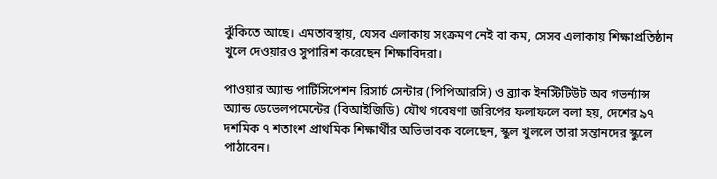ঝুঁকিতে আছে। এমতাবস্থায়, যেসব এলাকায় সংক্রমণ নেই বা কম, সেসব এলাকায় শিক্ষাপ্রতিষ্ঠান খুলে দেওয়ারও সুপারিশ করেছেন শিক্ষাবিদরা।

পাওয়ার অ্যান্ড পার্টিসিপেশন রিসার্চ সেন্টার (পিপিআরসি) ও ব্র্যাক ইনস্টিটিউট অব গভর্ন্যান্স অ্যান্ড ডেভেলপমেন্টের (বিআইজিডি) যৌথ গবেষণা জরিপের ফলাফলে বলা হয়, দেশের ৯৭ দশমিক ৭ শতাংশ প্রাথমিক শিক্ষার্থীর অভিভাবক বলেছেন, স্কুল খুললে তারা সন্তানদের স্কুলে পাঠাবেন।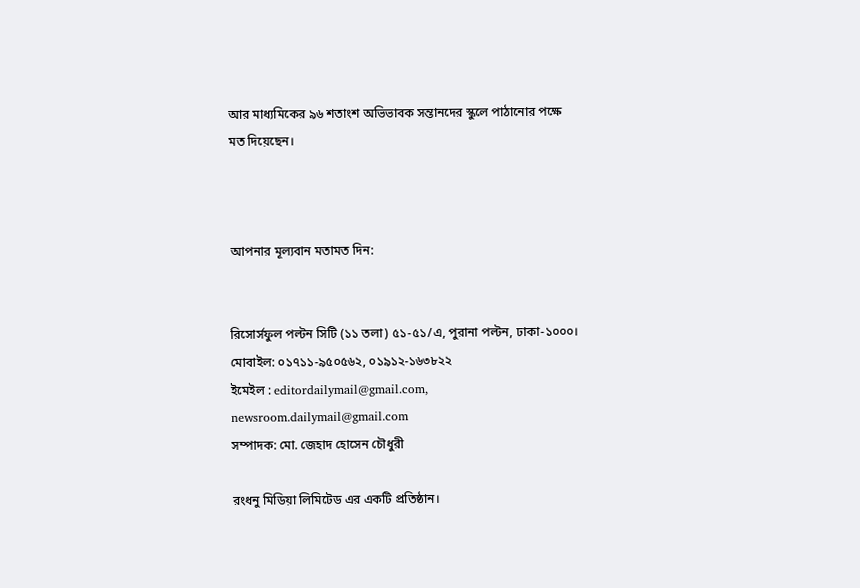আর মাধ্যমিকের ৯৬ শতাংশ অভিভাবক সন্তানদের স্কুলে পাঠানোর পক্ষে মত দিয়েছেন।



আপনার মূল্যবান মতামত দিন:


রিসোর্সফুল পল্টন সিটি (১১ তলা) ৫১-৫১/এ, পুরানা পল্টন, ঢাকা-১০০০।
মোবাইল: ০১৭১১-৯৫০৫৬২, ০১৯১২-১৬৩৮২২
ইমেইল : editordailymail@gmail.com, newsroom.dailymail@gmail.com
সম্পাদক: মো. জেহাদ হোসেন চৌধুরী

রংধনু মিডিয়া লিমিটেড এর একটি প্রতিষ্ঠান।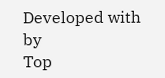Developed with by
Top